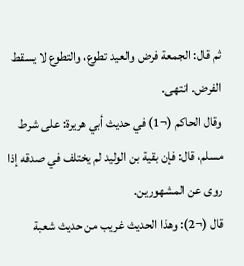ثم قال: الجمعة فرض والعيد تطوع، والتطوع لا يسقط الفرض. انتهى.
وقال الحاكم (¬1) في حديث أبي هريرة: على شرط مسلم، قال: فإن بقية بن الوليد لم يختلف في صدقه إذا روى عن المشهورين.
قال (¬2): وهذا الحديث غريب من حديث شعبة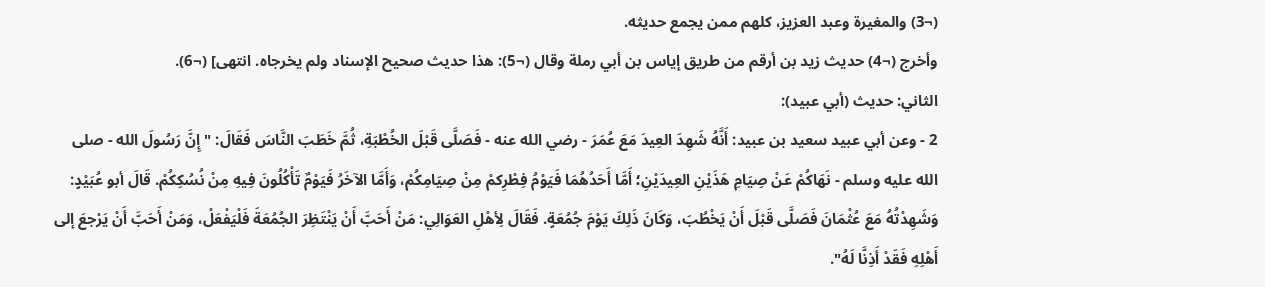(¬3) والمغيرة وعبد العزيز، كلهم ممن يجمع حديثه.
وأخرج (¬4) حديث زيد بن أرقم من طريق إياس بن أبي رملة وقال (¬5): هذا حديث صحيح الإسناد ولم يخرجاه. انتهى] (¬6).
الثاني: حديث (أبي عبيد):
2 - وعن أبي عبيد سعيد بن عبيد: أَنَّهُ شَهِدَ العِيدَ مَعَ عُمَرَ - رضي الله عنه - فَصَلَّى قَبْلَ الخُطْبَةِ، ثُمَّ خَطَبَ النَّاسَ فَقَالَ: "إِنَّ رَسُولَ الله - صلى الله عليه وسلم - نَهَاكُمْ عَنْ صِيَامِ هَذَيْنِ العِيدَيْنِ؛ أَمَّا أَحَدُهُمَا فَيَوْمُ فِطْرِكمْ مِنْ صِيَامِكُمْ، وَأَمَّا الآخَرُ فَيَوْمٌ تَأْكُلُونَ فِيهِ مِنْ نُسُكِكُمْ. قَالَ أبو عُبَيْدٍ: وَشَهِدْتُهُ مَعَ عُثْمَانَ فَصَلَّى قَبْلَ أَنْ يَخْطُبَ، وَكَانَ ذَلِكَ يَوْمَ جُمُعَةٍ. فَقَالَ لِأهْلِ العَوَالِي: مَنْ أَحَبَّ أَنْ يَنْتَظِرَ الجُمُعَةَ فَلْيَفْعَلْ، وَمَنْ أَحَبَّ أَنْ يَرْجعَ إلى أَهْلِهِ فَقَدْ أَذِنَّا لَهُ".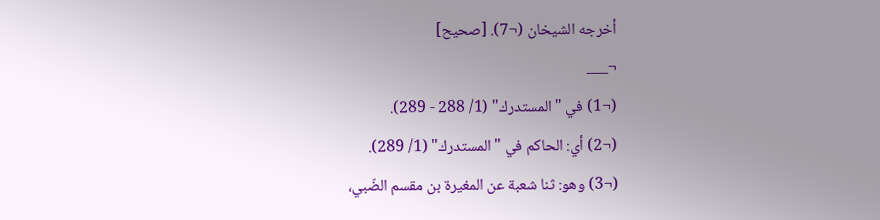أخرجه الشيخان (¬7). [صحيح]
¬___
(¬1) في "المستدرك" (1/ 288 - 289).
(¬2) أي: الحاكم في "المستدرك" (1/ 289).
(¬3) وهو: ثنا شعبة عن المغيرة بن مقسم الضّبي،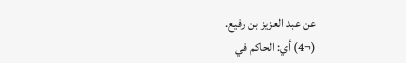عن عبد العزيز بن رفيع.
(¬4) أي: الحاكم في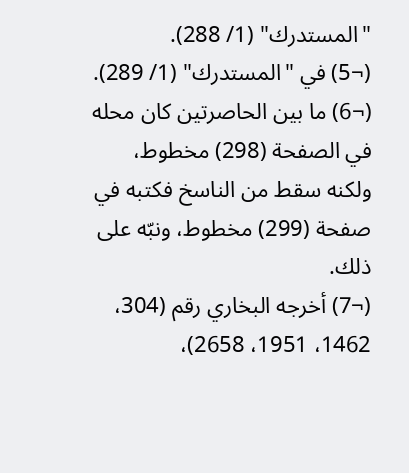"المستدرك" (1/ 288).
(¬5) في "المستدرك" (1/ 289).
(¬6) ما بين الحاصرتين كان محله في الصفحة (298) مخطوط، ولكنه سقط من الناسخ فكتبه في صفحة (299) مخطوط، ونبّه على ذلك.
(¬7) أخرجه البخاري رقم (304، 1462، 1951، 2658)،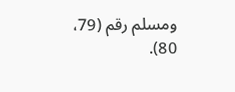ومسلم رقم (79، 80).